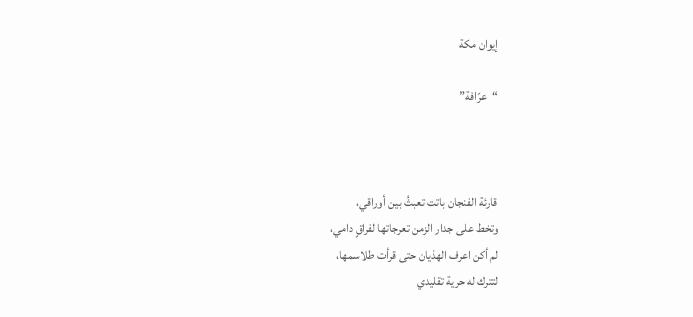إيوان مكة

“عرّافة”



قارئة الفنجان باتت تعبثُ بين أوراقي،
وتخط على جدار الزمن تعرجاتها لفراقٍ دامي،
لم أكن اعرف الهذيان حتى قرأت طلاسمها،
لتترك له حرية تقليدي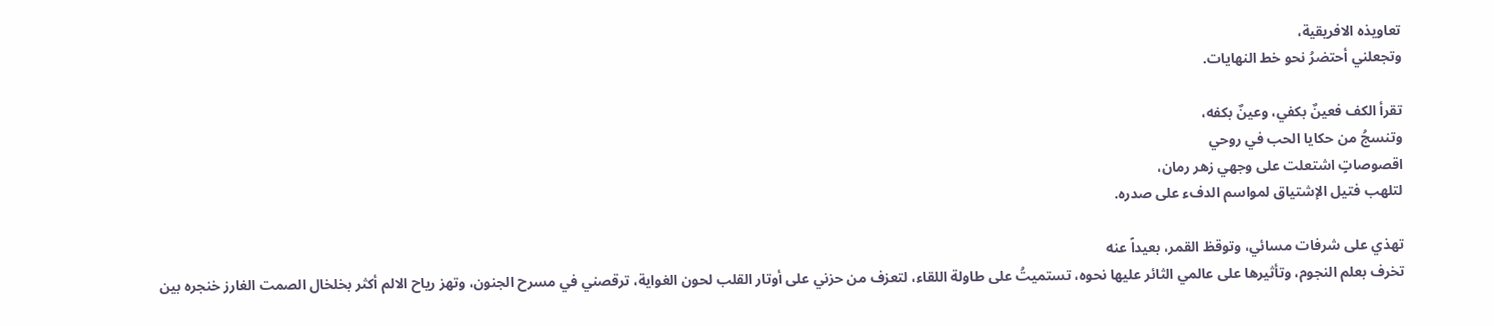تعاويذه الافريقية،
وتجعلني أحتضرُ نحو خط النهايات.

تقرأ الكف فعينٌ بكفي، وعينٌ بكفه،
وتنسجُ من حكايا الحب في روحي
اقصوصاتٍ اشتعلت على وجهي زهر رمان،
لتلهب فتيل الإشتياق لمواسم الدفء على صدره.

تهذي على شرفات مسائي، وتوقظ القمر، بعيداً عنه
تخرف بعلم النجوم، وتأثيرها على عالمي الثائر عليها نحوه، تستميتُ على طاولة اللقاء، لتعزف من حزني على أوتار القلب لحون الغواية، ترقصني في مسرح الجنون، وتهز رياح الالم أكثر بخلخال الصمت الغارز خنجره بين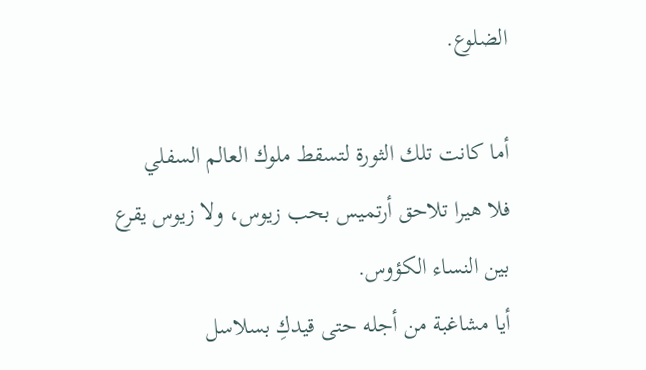الضلوع.

أما كانت تلك الثورة لتسقط ملوك العالم السفلي
فلا هيرا تلاحق أرتميس بحب زيوس، ولا زيوس يقرع
بين النساء الكؤوس.
أيا مشاغبة من أجله حتى قيدكِ بسلاسل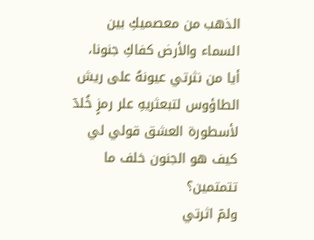الذهب من معصميكِ بين السماء والأرض كفاكِ جنونا، أيا من نثرتي عيونهُ على ريش الطاؤوس لتبعثريهِ علر رمزٍ خُلدٓ لأسطورة العشق قولي لي كيف هو الجنون خلف ما تتمتمين؟
ولمٓ اثرتي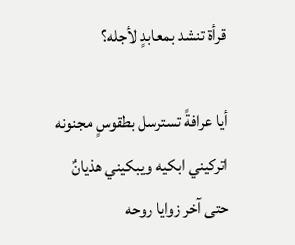قرأة تنشد بمعابدٍ لأجله؟

أيا عرافةً تسترسل بطقوسٍ مجنونه
اتركيني ابكيه ويبكيني هذيانٌ
حتى آخر زوايا روحه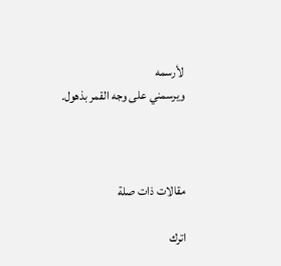لأرسمه
ويرسمني على وجه القمر بذهول.



مقالات ذات صلة

اترك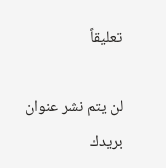تعليقاً

لن يتم نشر عنوان بريدك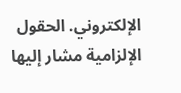الإلكتروني. الحقول الإلزامية مشار إليها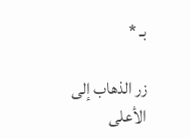بـ *

زر الذهاب إلى الأعلى